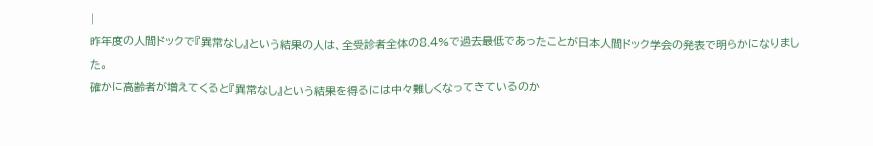|
昨年度の人間ドックで『異常なし』という結果の人は、全受診者全体の8.4%で過去最低であったことが日本人間ドック学会の発表で明らかになりました。
確かに高齢者が増えてくると『異常なし』という結果を得るには中々難しくなってきているのか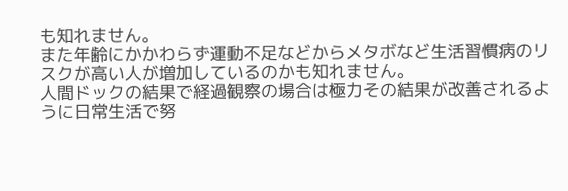も知れません。
また年齢にかかわらず運動不足などからメタボなど生活習慣病のリスクが高い人が増加しているのかも知れません。
人間ドックの結果で経過観察の場合は極力その結果が改善されるように日常生活で努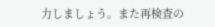力しましょう。また再検査の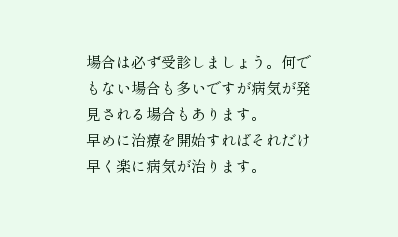場合は必ず受診しましょう。何でもない場合も多いですが病気が発見される場合もあります。
早めに治療を開始すればそれだけ早く楽に病気が治ります。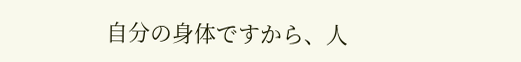自分の身体ですから、人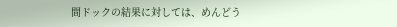間ドックの結果に対しては、めんどう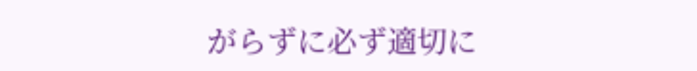がらずに必ず適切に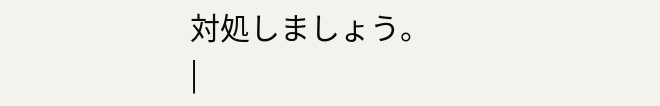対処しましょう。
|